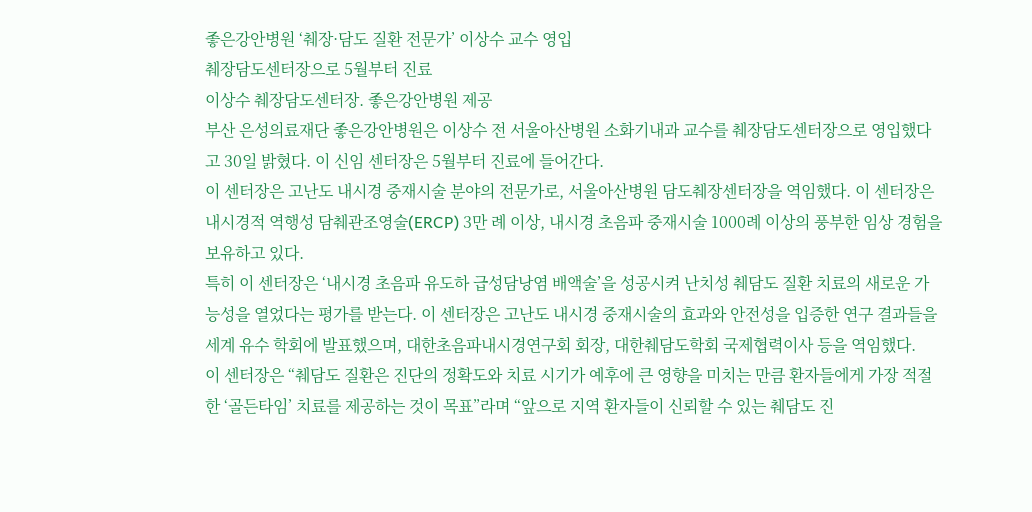좋은강안병원 ‘췌장·담도 질환 전문가’ 이상수 교수 영입
췌장담도센터장으로 5월부터 진료
이상수 췌장담도센터장. 좋은강안병원 제공
부산 은성의료재단 좋은강안병원은 이상수 전 서울아산병원 소화기내과 교수를 췌장담도센터장으로 영입했다고 30일 밝혔다. 이 신임 센터장은 5월부터 진료에 들어간다.
이 센터장은 고난도 내시경 중재시술 분야의 전문가로, 서울아산병원 담도췌장센터장을 역임했다. 이 센터장은 내시경적 역행성 담췌관조영술(ERCP) 3만 례 이상, 내시경 초음파 중재시술 1000례 이상의 풍부한 임상 경험을 보유하고 있다.
특히 이 센터장은 ‘내시경 초음파 유도하 급성담낭염 배액술’을 성공시켜 난치성 췌담도 질환 치료의 새로운 가능성을 열었다는 평가를 받는다. 이 센터장은 고난도 내시경 중재시술의 효과와 안전성을 입증한 연구 결과들을 세계 유수 학회에 발표했으며, 대한초음파내시경연구회 회장, 대한췌담도학회 국제협력이사 등을 역임했다.
이 센터장은 “췌담도 질환은 진단의 정확도와 치료 시기가 예후에 큰 영향을 미치는 만큼 환자들에게 가장 적절한 ‘골든타임’ 치료를 제공하는 것이 목표”라며 “앞으로 지역 환자들이 신뢰할 수 있는 췌담도 진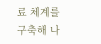료 체계를 구축해 나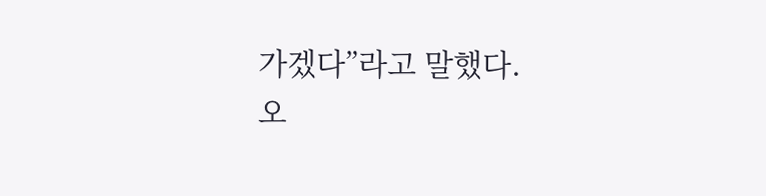가겠다”라고 말했다.
오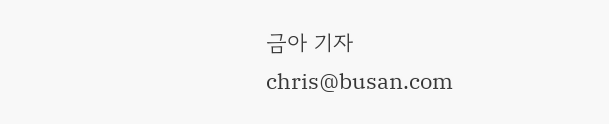금아 기자 chris@busan.com